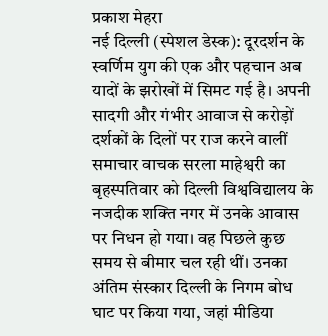प्रकाश मेहरा
नई दिल्ली (स्पेशल डेस्क): दूरदर्शन के स्वर्णिम युग की एक और पहचान अब यादों के झरोखों में सिमट गई है। अपनी सादगी और गंभीर आवाज से करोड़ों दर्शकों के दिलों पर राज करने वालीं समाचार वाचक सरला माहेश्वरी का बृहस्पतिवार को दिल्ली विश्वविद्यालय के नजदीक शक्ति नगर में उनके आवास पर निधन हो गया। वह पिछले कुछ समय से बीमार चल रही थीं। उनका अंतिम संस्कार दिल्ली के निगम बोध घाट पर किया गया, जहां मीडिया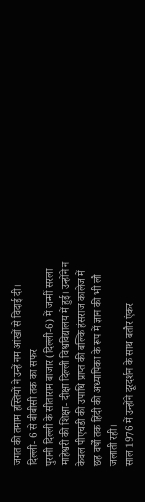जगत की तमाम हस्तियों ने उन्हें नम आंखों से विदाई दी।
दिल्ली- 6 से बीबीसी तक का सफर
पुरानी दिल्ली के सीताराम बाजार (दिल्ली-6) में जन्मीं सरला माहेश्वरी की शिक्षा- दीक्षा दिल्ली विश्वविद्यालय में हुई। उन्होंने न केवल पीएचडी की उपाधि प्राप्त की बल्कि हंसराज कालेज में छह वर्षों तक हिंदी की अध्यापिका के रूप में ज्ञान की भी लौ जलाती रही।
साल 1976 में उन्होंने दूरदर्शन के साथ बतौर एंकर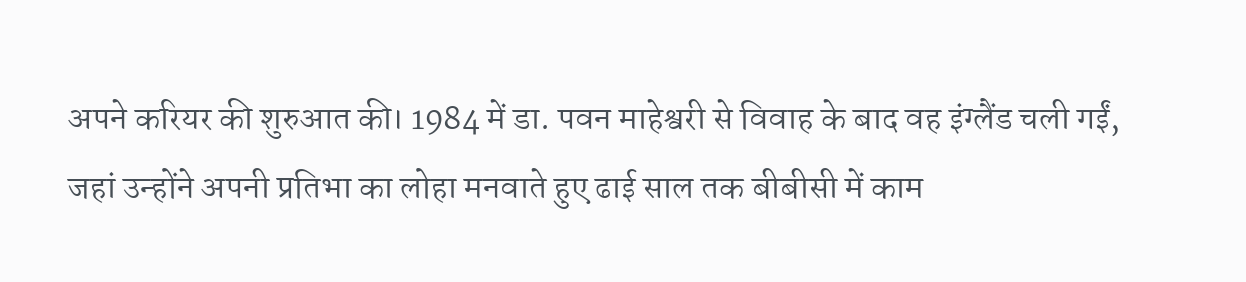अपने करियर की शुरुआत की। 1984 में डा. पवन माहेश्वरी से विवाह के बाद वह इंग्लैंड चली गईं, जहां उन्होंने अपनी प्रतिभा का लोहा मनवाते हुए ढाई साल तक बीबीसी में काम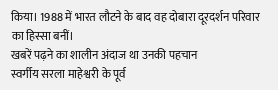किया। 1988 में भारत लौटने के बाद वह दोबारा दूरदर्शन परिवार का हिस्सा बनीं।
खबरें पढ़ने का शालीन अंदाज था उनकी पहचान
स्वर्गीय सरला माहेश्वरी के पूर्व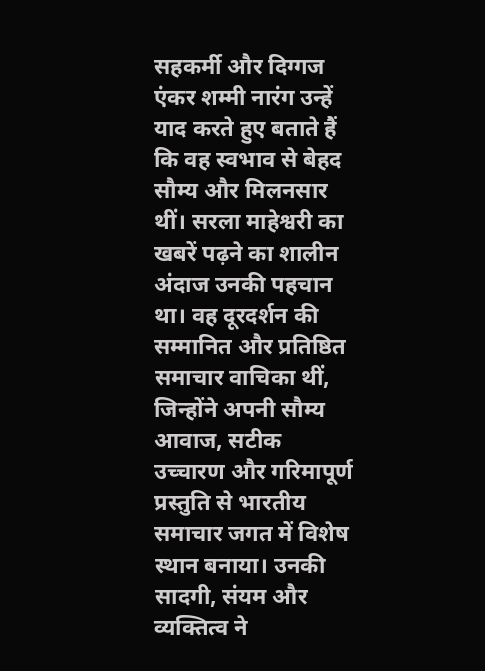सहकर्मी और दिग्गज एंकर शम्मी नारंग उन्हें याद करते हुए बताते हैं कि वह स्वभाव से बेहद सौम्य और मिलनसार थीं। सरला माहेश्वरी का खबरें पढ़ने का शालीन अंदाज उनकी पहचान था। वह दूरदर्शन की सम्मानित और प्रतिष्ठित समाचार वाचिका थीं, जिन्होंने अपनी सौम्य आवाज, सटीक उच्चारण और गरिमापूर्ण प्रस्तुति से भारतीय समाचार जगत में विशेष स्थान बनाया। उनकी सादगी, संयम और व्यक्तित्व ने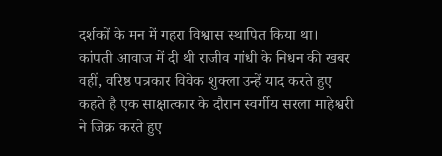दर्शकों के मन में गहरा विश्वास स्थापित किया था।
कांपती आवाज में दी थी राजीव गांधी के निधन की खबर
वहीं, वरिष्ठ पत्रकार विवेक शुक्ला उन्हें याद करते हुए कहते है एक साक्षात्कार के दौरान स्वर्गीय सरला माहेश्वरी ने जिक्र करते हुए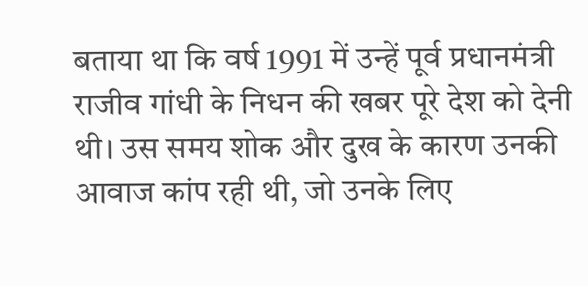बताया था कि वर्ष 1991 में उन्हें पूर्व प्रधानमंत्री राजीव गांधी के निधन की खबर पूरे देश को देनी थी। उस समय शोक और दुख के कारण उनकी आवाज कांप रही थी, जो उनके लिए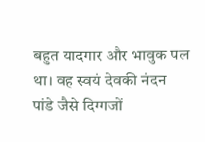बहुत यादगार और भावुक पल था। वह स्वयं देवकी नंदन पांडे जैसे दिग्गजों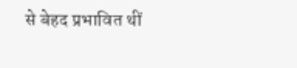से बेहद प्रभावित थीं